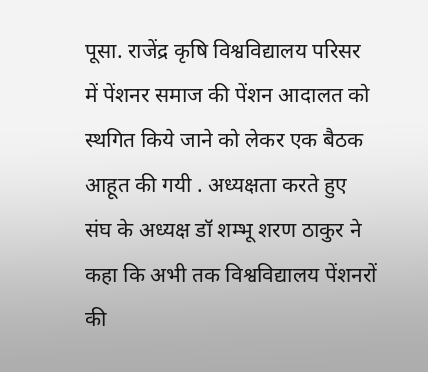पूसा. राजेंद्र कृषि विश्वविद्यालय परिसर में पेंशनर समाज की पेंशन आदालत को स्थगित किये जाने को लेकर एक बैठक आहूत की गयी . अध्यक्षता करते हुए संघ के अध्यक्ष डॉ शम्भू शरण ठाकुर ने कहा कि अभी तक विश्वविद्यालय पेंशनरों की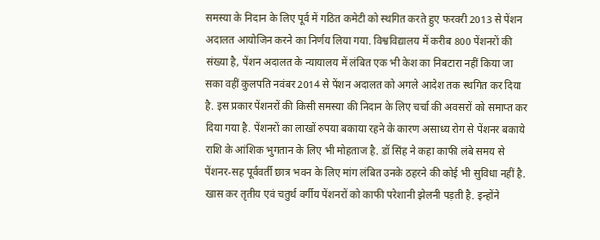समस्या के निदान के लिए पूर्व में गठित कमेटी को स्थगित करते हुए फरवरी 2013 से पेंशन अदालत आयोजिन करने का निर्णय लिया गया. विश्वविद्यालय में करीब 800 पेंशनरों की संख्या है, पेंशन अदालत के न्यायालय में लंबित एक भी केश का निबटारा नहीं किया जा सका वहीं कुलपति नवंबर 2014 से पेंशन अदालत को अगले आदेश तक स्थगित कर दिया है. इस प्रकार पेंशनरों की किसी समस्या की निदान के लिए चर्चा की अवसरों को समाप्त कर दिया गया है. पेंशनरों का लाखों रुपया बकाया रहने के कारण असाध्य रोग से पेंशनर बकाये राशि के आंशिक भुगतान के लिए भी मोहताज है. डॉ सिंह ने कहा काफी लंबे समय से पेंशनर-सह पूर्ववर्ती छात्र भवन के लिए मांग लंबित उनके ठहरने की कोई भी सुविधा नहीं है. खास कर तृतीय एवं चतुर्थ वर्गीय पेंशनरों को काफी परेशानी झेलनी पड़ती है. इन्होंने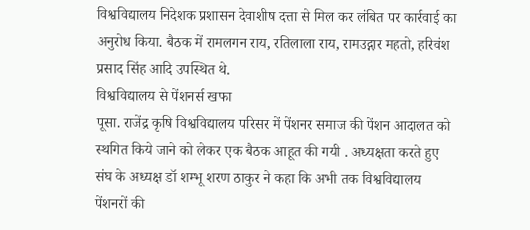विश्वविद्यालय निदेशक प्रशासन देवाशीष दत्ता से मिल कर लंबित पर कार्रवाई का अनुरोध किया. बैठक में रामलगन राय, रतिलाला राय, रामउद्गार महतो, हरिवंश प्रसाद सिंह आदि उपस्थित थे.
विश्वविद्यालय से पेंशनर्स खफा
पूसा. राजेंद्र कृषि विश्वविद्यालय परिसर में पेंशनर समाज की पेंशन आदालत को स्थगित किये जाने को लेकर एक बैठक आहूत की गयी . अध्यक्षता करते हुए संघ के अध्यक्ष डॉ शम्भू शरण ठाकुर ने कहा कि अभी तक विश्वविद्यालय पेंशनरों की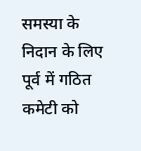समस्या के निदान के लिए पूर्व में गठित कमेटी को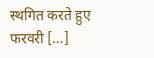स्थगित करते हुए फरवरी […]